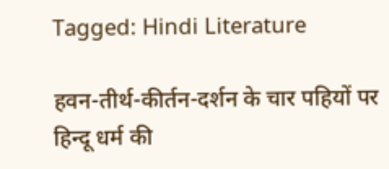Tagged: Hindi Literature

हवन-तीर्थ-कीर्तन-दर्शन के चार पहियों पर हिन्दू धर्म की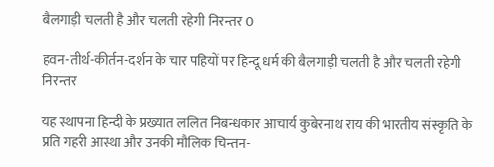बैलगाड़ी चलती है और चलती रहेगी निरन्तर 0

हवन-तीर्थ-कीर्तन-दर्शन के चार पहियों पर हिन्दू धर्म की बैलगाड़ी चलती है और चलती रहेगी निरन्तर

यह स्थापना हिन्दी के प्रख्यात ललित निबन्धकार आचार्य कुबेरनाथ राय की भारतीय संस्कृति के प्रति गहरी आस्था और उनकी मौलिक चिन्तन-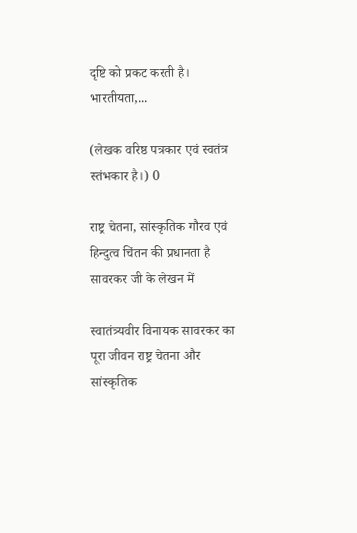दृष्टि को प्रकट करती है। भारतीयता,...

(लेखक वरिष्ठ पत्रकार एवं स्वतंत्र स्तंभकार है।) 0

राष्ट्र चेतना, सांस्कृतिक गौरव एवं हिन्दुत्व चिंतन की प्रधानता है सावरकर जी के लेखन में

स्वातंत्र्यवीर विनायक सावरकर का पूरा जीवन राष्ट्र चेतना और सांस्कृतिक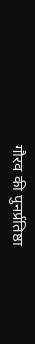गौरव की पुनर्प्रतिष्ठा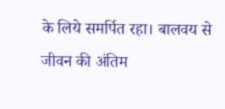के लिये समर्पित रहा। बालवय से जीवन की अंतिम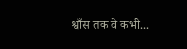श्वाँस तक वे कभी...